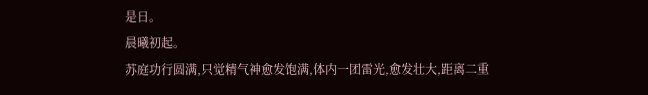是日。
晨曦初起。
苏庭功行圆满,只觉精气神愈发饱满,体内一团雷光,愈发壮大,距离二重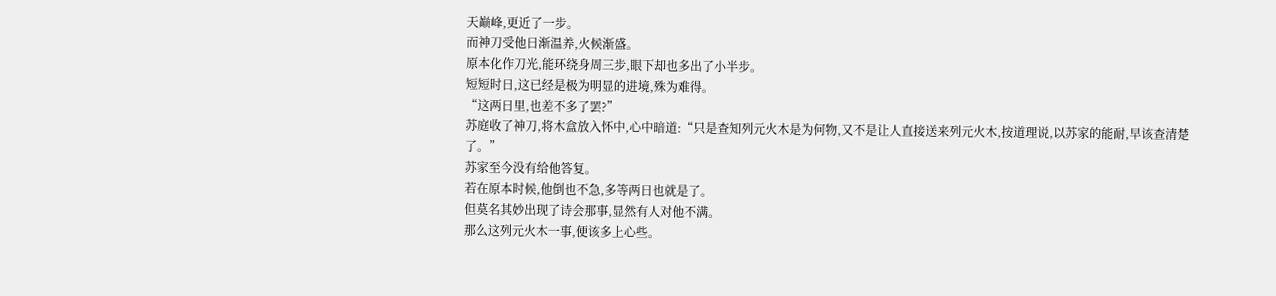天巅峰,更近了一步。
而神刀受他日渐温养,火候渐盛。
原本化作刀光,能环绕身周三步,眼下却也多出了小半步。
短短时日,这已经是极为明显的进境,殊为难得。
“这两日里,也差不多了罢?”
苏庭收了神刀,将木盒放入怀中,心中暗道:“只是查知列元火木是为何物,又不是让人直接送来列元火木,按道理说,以苏家的能耐,早该查清楚了。”
苏家至今没有给他答复。
若在原本时候,他倒也不急,多等两日也就是了。
但莫名其妙出现了诗会那事,显然有人对他不满。
那么这列元火木一事,便该多上心些。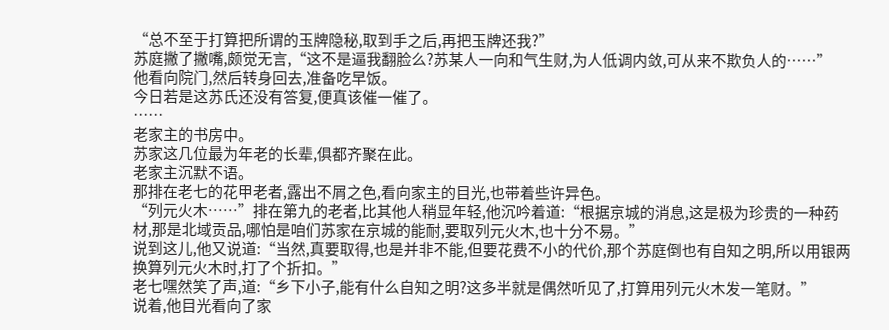“总不至于打算把所谓的玉牌隐秘,取到手之后,再把玉牌还我?”
苏庭撇了撇嘴,颇觉无言,“这不是逼我翻脸么?苏某人一向和气生财,为人低调内敛,可从来不欺负人的……”
他看向院门,然后转身回去,准备吃早饭。
今日若是这苏氏还没有答复,便真该催一催了。
……
老家主的书房中。
苏家这几位最为年老的长辈,俱都齐聚在此。
老家主沉默不语。
那排在老七的花甲老者,露出不屑之色,看向家主的目光,也带着些许异色。
“列元火木……”排在第九的老者,比其他人稍显年轻,他沉吟着道:“根据京城的消息,这是极为珍贵的一种药材,那是北域贡品,哪怕是咱们苏家在京城的能耐,要取列元火木,也十分不易。”
说到这儿,他又说道:“当然,真要取得,也是并非不能,但要花费不小的代价,那个苏庭倒也有自知之明,所以用银两换算列元火木时,打了个折扣。”
老七嘿然笑了声,道:“乡下小子,能有什么自知之明?这多半就是偶然听见了,打算用列元火木发一笔财。”
说着,他目光看向了家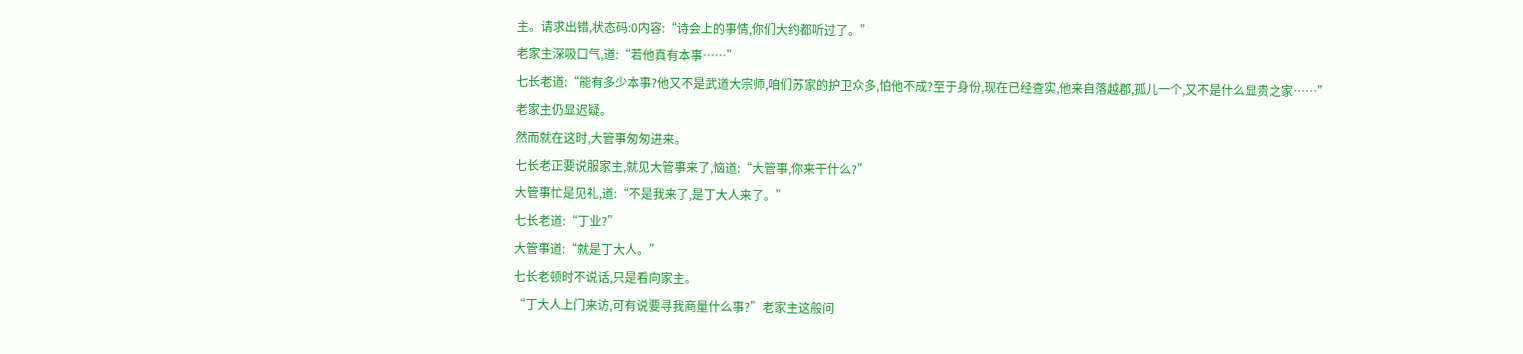主。请求出错,状态码:0内容:“诗会上的事情,你们大约都听过了。”
老家主深吸口气,道:“若他真有本事……”
七长老道:“能有多少本事?他又不是武道大宗师,咱们苏家的护卫众多,怕他不成?至于身份,现在已经查实,他来自落越郡,孤儿一个,又不是什么显贵之家……”
老家主仍显迟疑。
然而就在这时,大管事匆匆进来。
七长老正要说服家主,就见大管事来了,恼道:“大管事,你来干什么?”
大管事忙是见礼,道:“不是我来了,是丁大人来了。”
七长老道:“丁业?”
大管事道:“就是丁大人。”
七长老顿时不说话,只是看向家主。
“丁大人上门来访,可有说要寻我商量什么事?”老家主这般问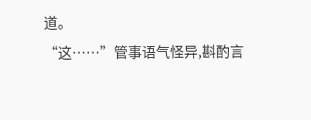道。
“这……”管事语气怪异,斟酌言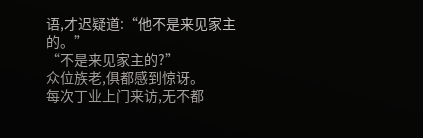语,才迟疑道:“他不是来见家主的。”
“不是来见家主的?”
众位族老,俱都感到惊讶。
每次丁业上门来访,无不都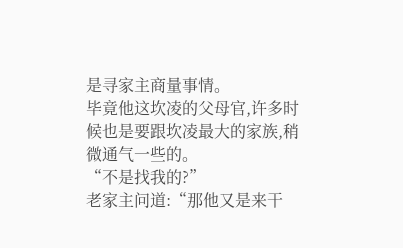是寻家主商量事情。
毕竟他这坎凌的父母官,许多时候也是要跟坎凌最大的家族,稍微通气一些的。
“不是找我的?”
老家主问道:“那他又是来干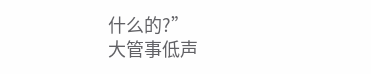什么的?”
大管事低声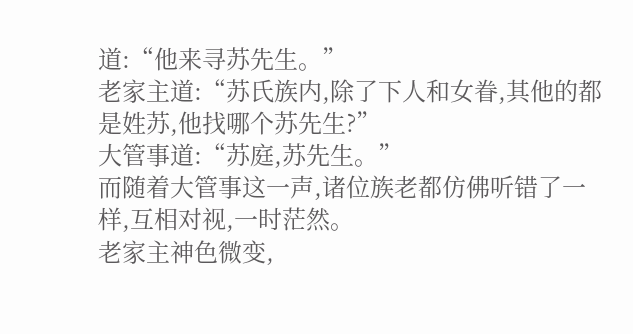道:“他来寻苏先生。”
老家主道:“苏氏族内,除了下人和女眷,其他的都是姓苏,他找哪个苏先生?”
大管事道:“苏庭,苏先生。”
而随着大管事这一声,诸位族老都仿佛听错了一样,互相对视,一时茫然。
老家主神色微变,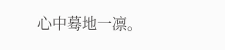心中蓦地一凛。